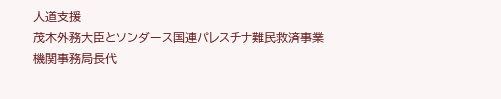人道支援
茂木外務大臣とソンダース国連パレスチナ難民救済事業機関事務局長代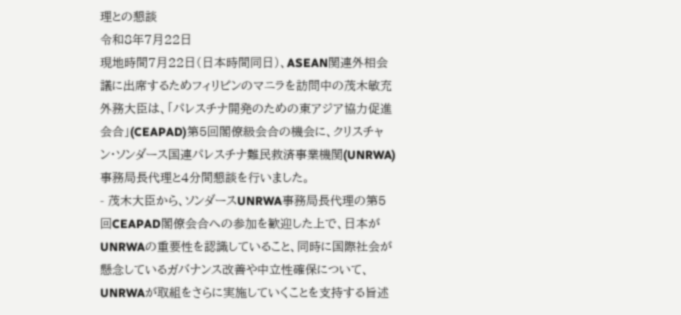理との懇談
令和8年7月22日
現地時間7月22日(日本時間同日)、ASEAN関連外相会議に出席するためフィリピンのマニラを訪問中の茂木敏充外務大臣は、「パレスチナ開発のための東アジア協力促進会合」(CEAPAD)第5回閣僚級会合の機会に、クリスチャン・ソンダース国連パレスチナ難民救済事業機関(UNRWA)事務局長代理と4分間懇談を行いました。
- 茂木大臣から、ソンダースUNRWA事務局長代理の第5回CEAPAD閣僚会合への参加を歓迎した上で、日本がUNRWAの重要性を認識していること、同時に国際社会が懸念しているガバナンス改善や中立性確保について、UNRWAが取組をさらに実施していくことを支持する旨述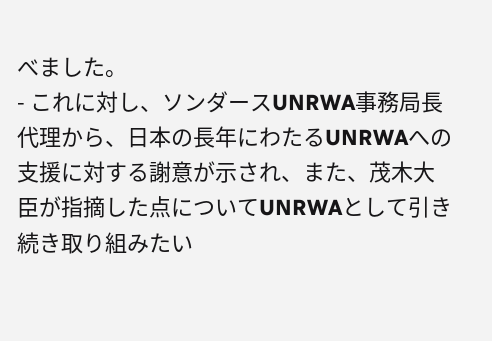べました。
- これに対し、ソンダースUNRWA事務局長代理から、日本の長年にわたるUNRWAへの支援に対する謝意が示され、また、茂木大臣が指摘した点についてUNRWAとして引き続き取り組みたい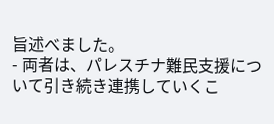旨述べました。
- 両者は、パレスチナ難民支援について引き続き連携していくこ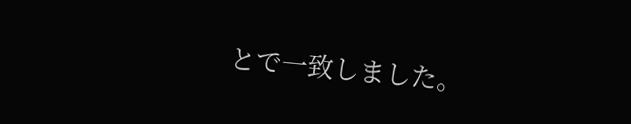とで一致しました。